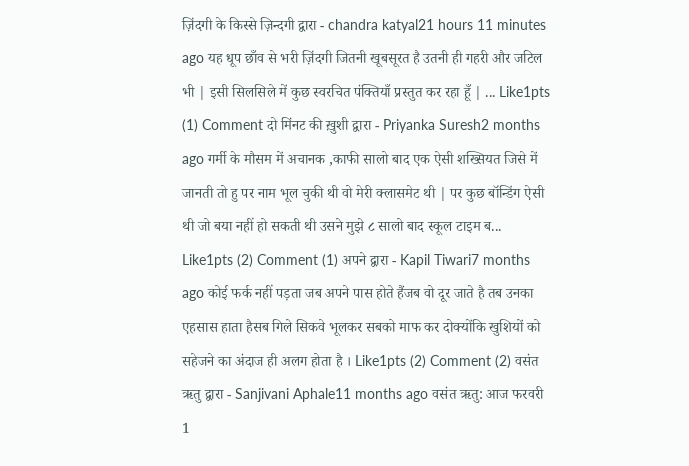ज़िंदगी के किस्से ज़िन्दगी द्वारा - chandra katyal21 hours 11 minutes ago यह धूप छाँव से भरी ज़िंदगी जितनी खूबसूरत है उतनी ही गहरी और जटिल भी | इसी सिलसिले में कुछ स्वरचित पंक्तियाँ प्रस्तुत कर रहा हूँ | ... Like1pts (1) Comment दो मिंनट की ख़ुशी द्वारा - Priyanka Suresh2 months ago गर्मी के मौसम में अचानक ,काफी सालो बाद एक ऐसी शख्सियत जिसे में जानती तो हु पर नाम भूल चुकी थी वो मेरी क्लासमेट थी | पर कुछ बॉन्डिंग ऐसी थी जो बया नहीं हो सकती थी उसने मुझे ८ सालो बाद स्कूल टाइम ब... Like1pts (2) Comment (1) अपने द्वारा - Kapil Tiwari7 months ago कोई फर्क नहीं पड़ता जब अपने पास होते हैंजब वो दूर जाते है तब उनका एहसास हाता हैसब गिले सिकवे भूलकर सबको माफ कर दोक्योंकि खुशियों को सहेजने का अंदाज ही अलग होता है । Like1pts (2) Comment (2) वसंत ऋतु द्वारा - Sanjivani Aphale11 months ago वसंत ऋतु: आज फरवरी 1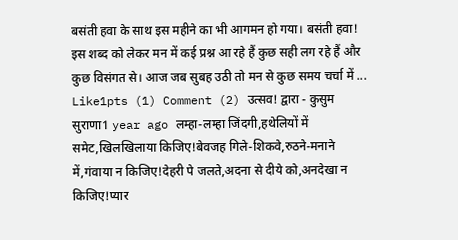बसंती हवा के साथ इस महीने का भी आगमन हो गया। बसंती हवा! इस शब्द को लेकर मन में कई प्रश्न आ रहे हैं कुछ सही लग रहे हैं और कुछ विसंगत से। आज जब सुबह उठी तो मन से कुछ समय चर्चा में ... Like1pts (1) Comment (2) उत्सव! द्वारा - कुसुम सुराणा1 year ago लम्हा-लम्हा जिंदगी,हथेलियों में समेट,खिलखिलाया किजिए!बेवजह गिले-शिकवे,रुठने-मनाने में,गंवाया न किजिए!देहरी पे जलते,अदना से दीये को,अनदेखा न किजिए!प्यार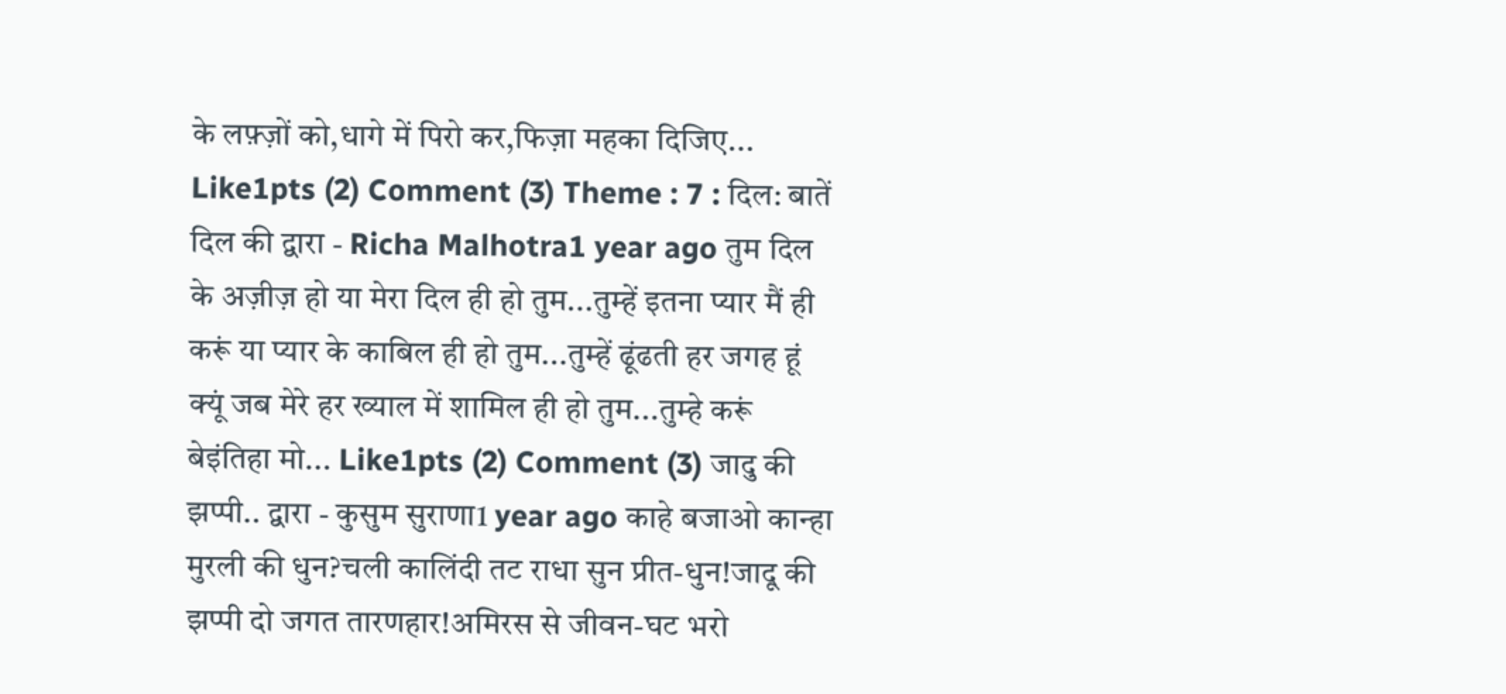के लफ़्ज़ों को,धागे में पिरो कर,फिज़ा महका दिजिए... Like1pts (2) Comment (3) Theme : 7 : दिल: बातें दिल की द्वारा - Richa Malhotra1 year ago तुम दिल के अज़ीज़ हो या मेरा दिल ही हो तुम...तुम्हें इतना प्यार मैं ही करूं या प्यार के काबिल ही हो तुम...तुम्हें ढूंढती हर जगह हूं क्यूं जब मेरे हर ख्याल में शामिल ही हो तुम...तुम्हे करूं बेइंतिहा मो... Like1pts (2) Comment (3) जादु की झप्पी.. द्वारा - कुसुम सुराणा1 year ago काहे बजाओ कान्हा मुरली की धुन?चली कालिंदी तट राधा सुन प्रीत-धुन!जादू की झप्पी दो जगत तारणहार!अमिरस से जीवन-घट भरो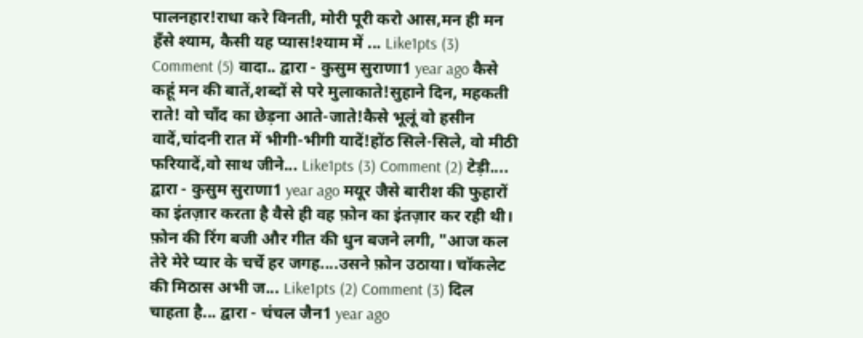पालनहार!राधा करे विनती, मोरी पूरी करो आस,मन ही मन हँसे श्याम, कैसी यह प्यास!श्याम में ... Like1pts (3) Comment (5) वादा.. द्वारा - कुसुम सुराणा1 year ago कैसे कहूं मन की बातें,शब्दों से परे मुलाकाते!सुहाने दिन, महकती राते! वो चाँद का छेड़ना आते-जाते!कैसे भूलूं वो हसीन वादें,चांदनी रात में भीगी-भीगी यादें!होंठ सिले-सिले, वो मीठी फरियादें,वो साथ जीने... Like1pts (3) Comment (2) टेड़ी.... द्वारा - कुसुम सुराणा1 year ago मयूर जैसे बारीश की फुहारों का इंतज़ार करता है वैसे ही वह फ़ोन का इंतज़ार कर रही थी। फ़ोन की रिंग बजी और गीत की धुन बजने लगी, "आज कल तेरे मेरे प्यार के चर्चे हर जगह....उसने फ़ोन उठाया। चॉकलेट की मिठास अभी ज... Like1pts (2) Comment (3) दिल चाहता है... द्वारा - चंचल जैन1 year ago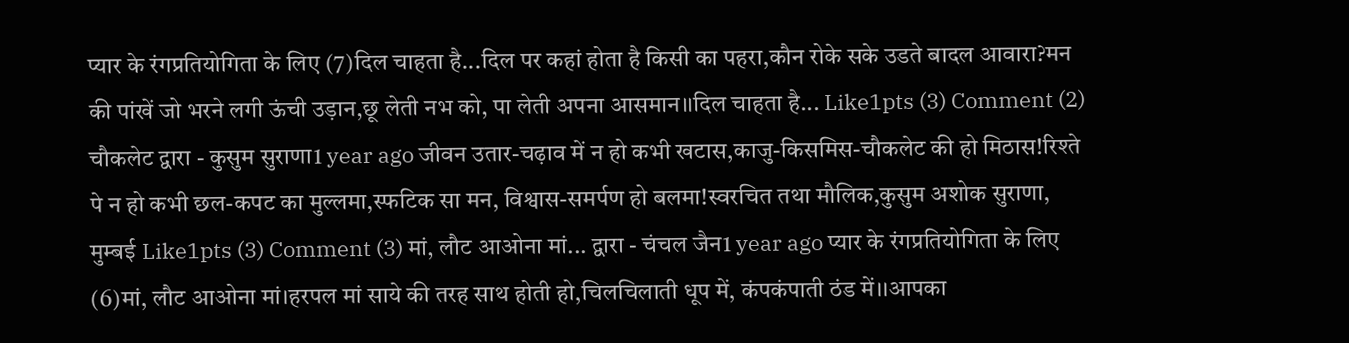प्यार के रंगप्रतियोगिता के लिए (7)दिल चाहता है...दिल पर कहां होता है किसी का पहरा,कौन रोके सके उडते बादल आवारा?मन की पांखें जो भरने लगी ऊंची उड़ान,छू लेती नभ को, पा लेती अपना आसमान।।दिल चाहता है... Like1pts (3) Comment (2) चौकलेट द्वारा - कुसुम सुराणा1 year ago जीवन उतार-चढ़ाव में न हो कभी खटास,काजु-किसमिस-चौकलेट की हो मिठास!रिश्ते पे न हो कभी छल-कपट का मुल्लमा,स्फटिक सा मन, विश्वास-समर्पण हो बलमा!स्वरचित तथा मौलिक,कुसुम अशोक सुराणा, मुम्बई Like1pts (3) Comment (3) मां, लौट आओना मां... द्वारा - चंचल जैन1 year ago प्यार के रंगप्रतियोगिता के लिए (6)मां, लौट आओना मां।हरपल मां साये की तरह साथ होती हो,चिलचिलाती धूप में, कंपकंपाती ठंड में।।आपका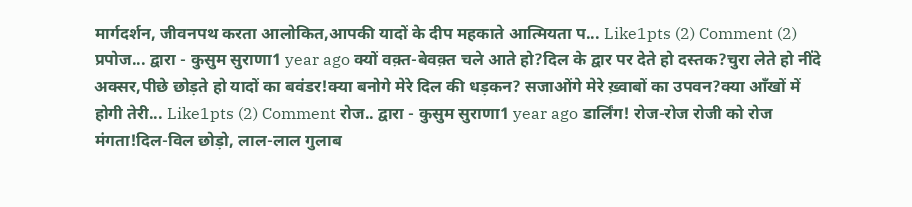मार्गदर्शन, जीवनपथ करता आलोकित,आपकी यादों के दीप महकाते आत्मियता प... Like1pts (2) Comment (2) प्रपोज... द्वारा - कुसुम सुराणा1 year ago क्यों वक़्त-बेवक़्त चले आते हो?दिल के द्वार पर देते हो दस्तक?चुरा लेते हो नींदे अक्सर,पीछे छोड़ते हो यादों का बवंडर!क्या बनोगे मेरे दिल की धड़कन? सजाओंगे मेरे ख़्वाबों का उपवन?क्या आँखों में होगी तेरी... Like1pts (2) Comment रोज.. द्वारा - कुसुम सुराणा1 year ago डार्लिंग! रोज-रोज रोजी को रोज मंगता!दिल-विल छोड़ो, लाल-लाल गुलाब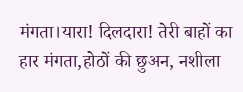मंगता।यारा! दिलदारा! तेरी बाहों का हार मंगता,होठों की छुअन, नशीला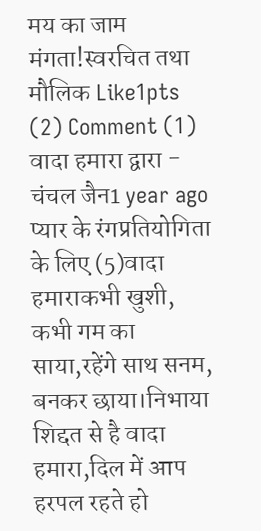मय का जाम मंगता!स्वरचित तथा मौलिक Like1pts (2) Comment (1) वादा हमारा द्वारा - चंचल जैन1 year ago प्यार के रंगप्रतियोगिता के लिए (5)वादा हमाराकभी खुशी, कभी गम का साया,रहेंगे साथ सनम, बनकर छाया।निभाया शिद्दत से है वादा हमारा,दिल में आप हरपल रहते हो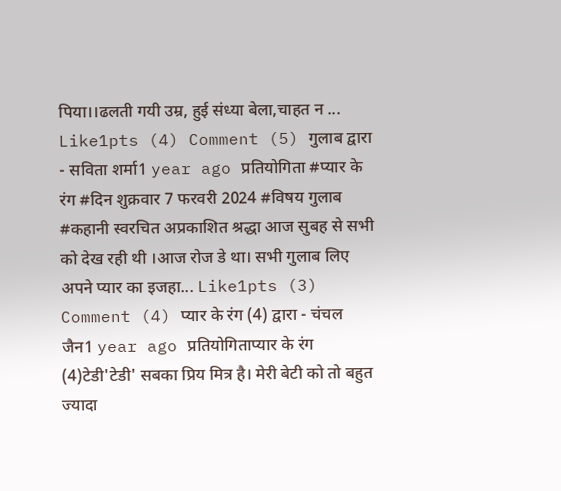पिया।।ढलती गयी उम्र, हुई संध्या बेला,चाहत न ... Like1pts (4) Comment (5) गुलाब द्वारा - सविता शर्मा1 year ago प्रतियोगिता #प्यार के रंग #दिन शुक्रवार 7 फरवरी 2024 #विषय गुलाब #कहानी स्वरचित अप्रकाशित श्रद्धा आज सुबह से सभी को देख रही थी ।आज रोज डे था। सभी गुलाब लिए अपने प्यार का इजहा... Like1pts (3) Comment (4) प्यार के रंग (4) द्वारा - चंचल जैन1 year ago प्रतियोगिताप्यार के रंग (4)टेडी'टेडी' सबका प्रिय मित्र है। मेरी बेटी को तो बहुत ज्यादा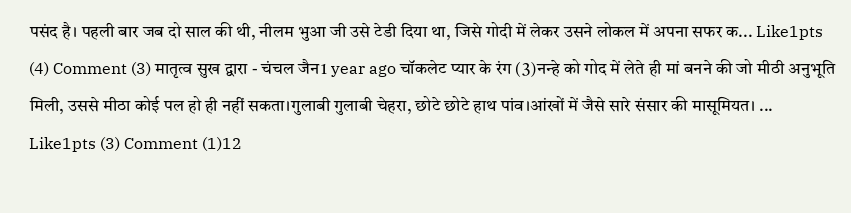पसंद है। पहली बार जब दो साल की थी, नीलम भुआ जी उसे टेडी दिया था, जिसे गोदी में लेकर उसने लोकल में अपना सफर क... Like1pts (4) Comment (3) मातृत्व सुख द्वारा - चंचल जैन1 year ago चॉकलेट प्यार के रंग (3)नन्हे को गोद में लेते ही मां बनने की जो मीठी अनुभूति मिली, उससे मीठा कोई पल हो ही नहीं सकता।गुलाबी गुलाबी चेहरा, छोटे छोटे हाथ पांव।आंखों में जैसे सारे संसार की मासूमियत। ... Like1pts (3) Comment (1)12